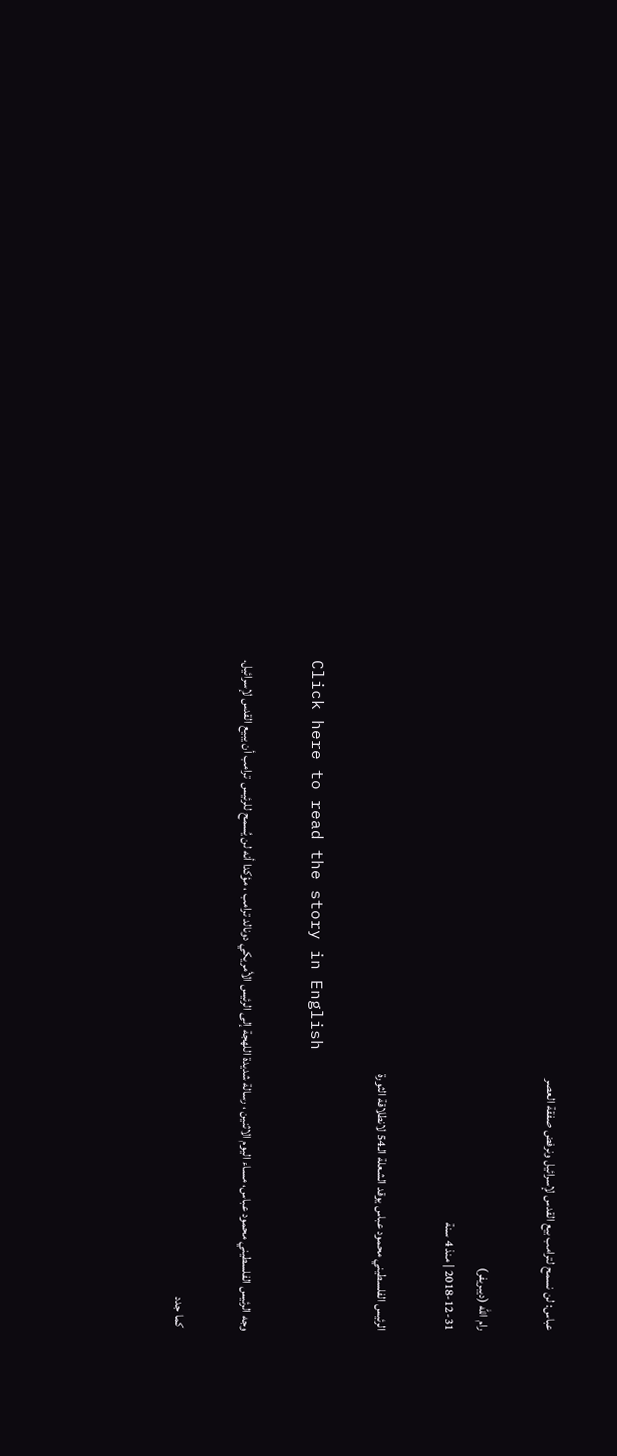عباس: لن نسمح لترامب بيع القدس لإسرائيل ونرفض صفقة العصر

رام الله (ديبريفر)
2018-12-31 | منذ 4 سنة

الرئيس الفلسطيني محمود عباس يوقد الشعلة الـ54 لانطلاقة الثورة

Click here to read the story in English

وجه الرئيس الفلسطيني محمود عباس، مساء اليوم الاثنين ، رسالة شديدة اللهجة إلى الرئيس الأمريكي دونالد ترامب ، مؤكدا أنه لن يُسمح للرئيس  ترامب أن يبيع القدس لإسرائيل.

 كما جدد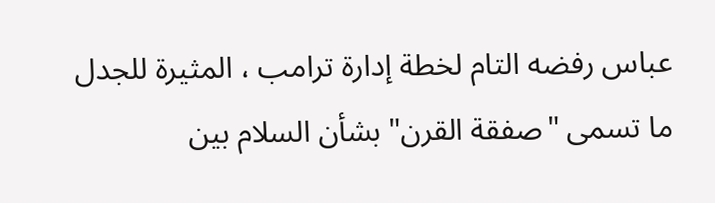عباس رفضه التام لخطة إدارة ترامب ، المثيرة للجدل ما تسمى "صفقة القرن" بشأن السلام بين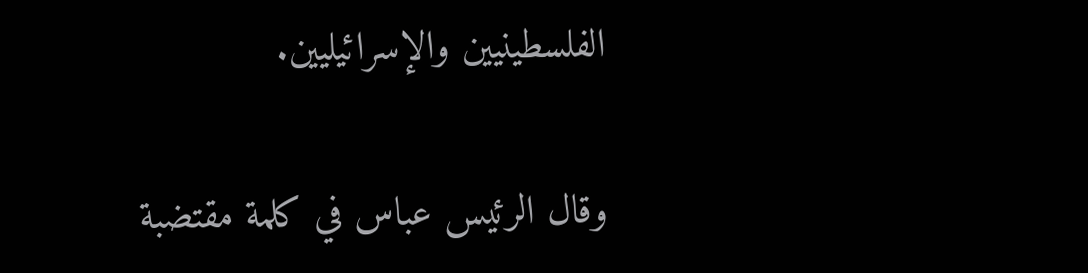الفلسطينيين والإسرائيليين.

وقال الرئيس عباس في كلمة مقتضبة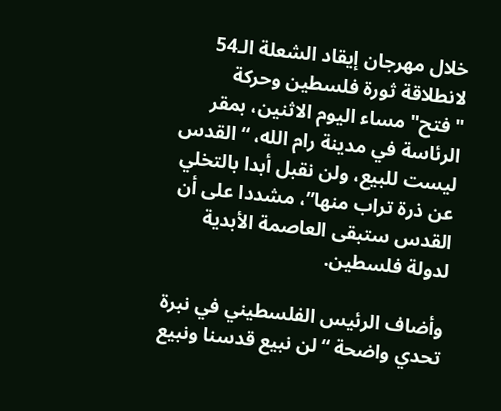خلال مهرجان إيقاد الشعلة الـ54 لانطلاقة ثورة فلسطين وحركة "فتح" مساء اليوم الاثنين، بمقر الرئاسة في مدينة رام الله، “القدس ليست للبيع، ولن نقبل أبدا بالتخلي عن ذرة تراب منها”، مشددا على أن القدس ستبقى العاصمة الأبدية لدولة فلسطين.

وأضاف الرئيس الفلسطيني في نبرة تحدي واضحة “لن نبيع قدسنا ونبيع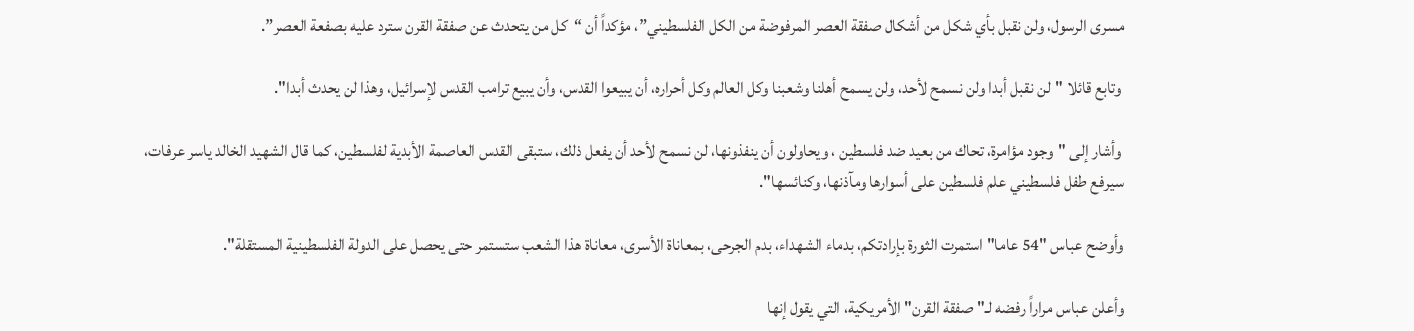مسرى الرسول، ولن نقبل بأي شكل من أشكال صفقة العصر المرفوضة من الكل الفلسطيني”، مؤكداً أن “كل من يتحدث عن صفقة القرن سترد عليه بصفعة العصر”.

 وتابع قائلا "لن نقبل أبدا ولن نسمح لأحد، ولن يسمح أهلنا وشعبنا وكل العالم وكل أحراره، أن يبيعوا القدس، وأن يبيع ترامب القدس لإسرائيل، وهذا لن يحدث أبدا".

 وأشار إلى "وجود مؤامرة، تحاك من بعيد ضد فلسطين ، ويحاولون أن ينفذونها، لن نسمح لأحد أن يفعل ذلك، ستبقى القدس العاصمة الأبدية لفلسطين، كما قال الشهيد الخالد ياسر عرفات، سيرفع طفل فلسطيني علم فلسطين على أسوارها ومآذنها، وكنائسها".

وأوضح عباس "54 عاما" استمرت الثورة بإرادتكم، بدماء الشهداء، بدم الجرحى، بمعاناة الأسرى، معاناة هذا الشعب ستستمر حتى يحصل على الدولة الفلسطينية المستقلة".

وأعلن عباس مراراً رفضه لـ"صفقة القرن" الأمريكية، التي يقول إنها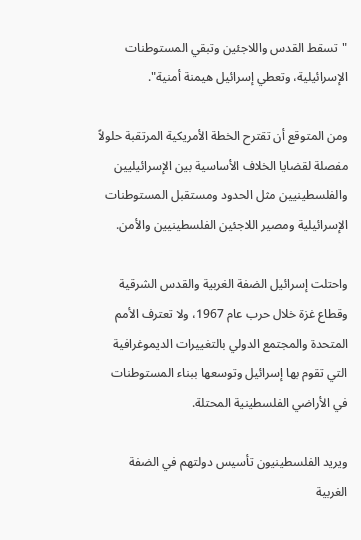"تسقط القدس واللاجئين وتبقي المستوطنات الإسرائيلية، وتعطي إسرائيل هيمنة أمنية".

ومن المتوقع أن تقترح الخطة الأمريكية المرتقبة حلولاً مفصلة لقضايا الخلاف الأساسية بين الإسرائيليين والفلسطينيين مثل الحدود ومستقبل المستوطنات الإسرائيلية ومصير اللاجئين الفلسطينيين والأمن.

واحتلت إسرائيل الضفة الغربية والقدس الشرقية وقطاع غزة خلال حرب عام 1967، ولا تعترف الأمم المتحدة والمجتمع الدولي بالتغييرات الديموغرافية التي تقوم بها إسرائيل وتوسعها ببناء المستوطنات في الأراضي الفلسطينية المحتلة.

ويريد الفلسطينيون تأسيس دولتهم في الضفة الغربية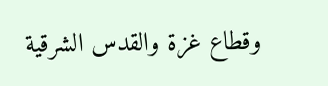وقطاع غزة والقدس الشرقية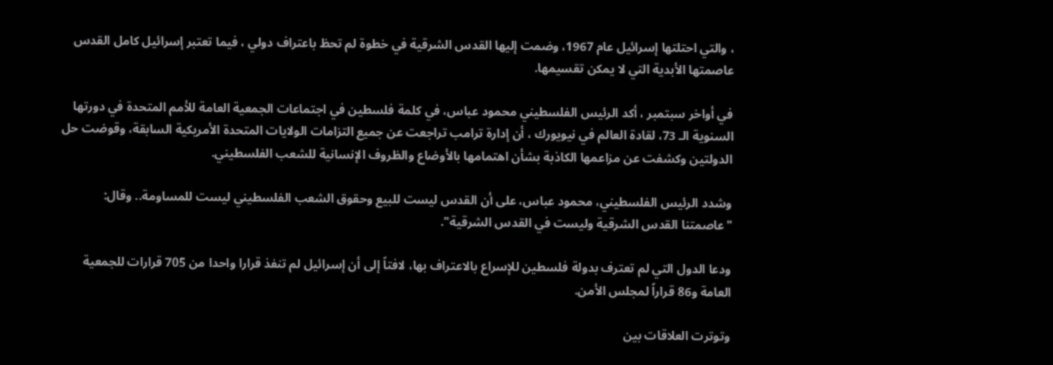، والتي احتلتها إسرائيل عام 1967، وضمت إليها القدس الشرقية في خطوة لم تحظ باعتراف دولي ، فيما تعتبر إسرائيل كامل القدس عاصمتها الأبدية التي لا يمكن تقسيمها.

في أواخر سبتمبر ، أكد الرئيس الفلسطيني محمود عباس، في كلمة فلسطين في اجتماعات الجمعية العامة للأمم المتحدة في دورتها السنوية الـ 73، لقادة العالم في نيويورك ، أن إدارة ترامب تراجعت عن جميع التزامات الولايات المتحدة الأمريكية السابقة، وقوضت حل الدولتين وكشفت عن مزاعمها الكاذبة بشأن اهتمامها بالأوضاع والظروف الإنسانية للشعب الفلسطيني.

وشدد الرئيس الفلسطيني، محمود عباس، على أن القدس ليست للبيع وحقوق الشعب الفلسطيني ليست للمساومة.. وقال: "عاصمتنا القدس الشرقية وليست في القدس الشرقية".

ودعا الدول التي لم تعترف بدولة فلسطين للإسراع بالاعتراف بها، لافتاً إلى أن إسرائيل لم تنفذ قرارا واحدا من 705 قرارات للجمعية العامة و86 قراراً لمجلس الأمن.

وتوترت العلاقات بين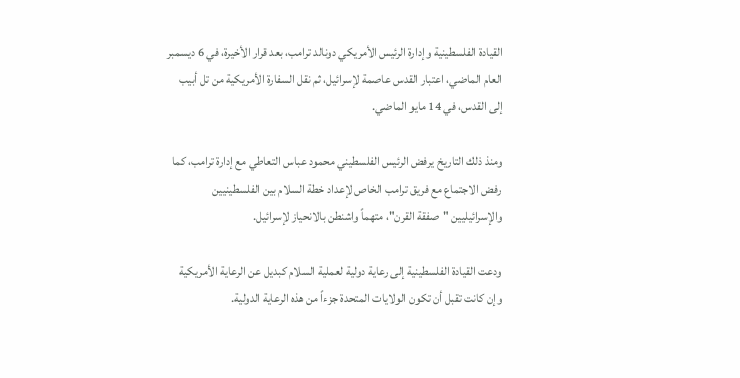القيادة الفلسطينية وإدارة الرئيس الأمريكي دونالد ترامب، بعد قرار الأخيرة، في 6 ديسمبر العام الماضي، اعتبار القدس عاصمة لإسرائيل، ثم نقل السفارة الأمريكية من تل أبيب إلى القدس، في 14 مايو الماضي.

ومنذ ذلك التاريخ يرفض الرئيس الفلسطيني محمود عباس التعاطي مع إدارة ترامب، كما رفض الاجتماع مع فريق ترامب الخاص لإعداد خطة السلام بين الفلسطينيين والإسرائيليين "صفقة القرن"، متهماً واشنطن بالانحياز لإسرائيل.

ودعت القيادة الفلسطينية إلى رعاية دولية لعملية السلام كبديل عن الرعاية الأمريكية وإن كانت تقبل أن تكون الولايات المتحدة جزءاً من هذه الرعاية الدولية.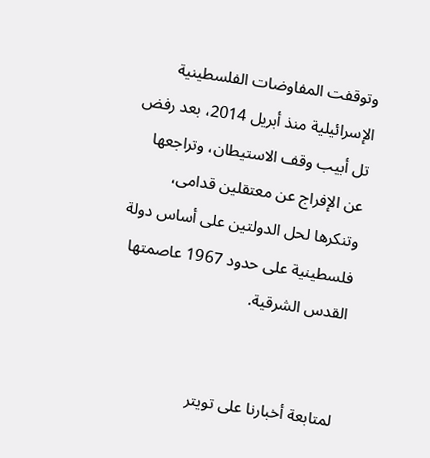وتوقفت المفاوضات الفلسطينية الإسرائيلية منذ أبريل 2014، بعد رفض تل أبيب وقف الاستيطان، وتراجعها عن الإفراج عن معتقلين قدامى، وتنكرها لحل الدولتين على أساس دولة فلسطينية على حدود 1967 عاصمتها القدس الشرقية.


لمتابعة أخبارنا على تويتر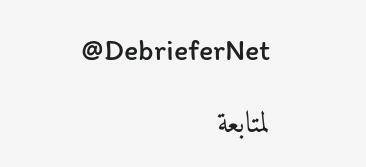@DebrieferNet

لمتابعة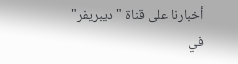أخبارنا على قناة "ديبريفر" في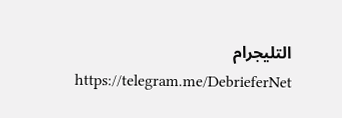التليجرام
https://telegram.me/DebrieferNet